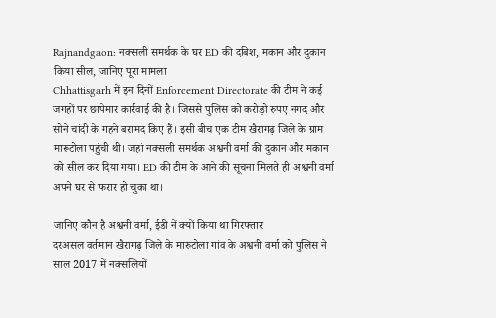Rajnandgaon: नक्सली समर्थक के घर ED की दबिश, मकान और दुकान किया सील, जानिए पूरा मामला
Chhattisgarh में इन दिनों Enforcement Directorate की टीम ने कई जगहों पर छापेमार कार्रवाई की है। जिससे पुलिस को करोड़ो रुपए नगद और सोने चांदी के गहने बरामद किए हैं। इसी बीच एक टीम खैरागढ़ जिले के ग्राम मारूटोला पहुंची थी। जहां नक्सली समर्थक अश्वनी वर्मा की दुकान और मकान को सील कर दिया गया। ED की टीम के आने की सूचना मिलते ही अश्वनी वर्मा अपने घर से फरार हो चुका था।

जानिए कौन है अश्वनी वर्मा, ईडी नें क्यों किया था गिरफ्तार
दरअसल वर्तमान खैरागढ़ जिले के मारुटोला गांव के अश्वनी वर्मा को पुलिस ने साल 2017 में नक्सलियों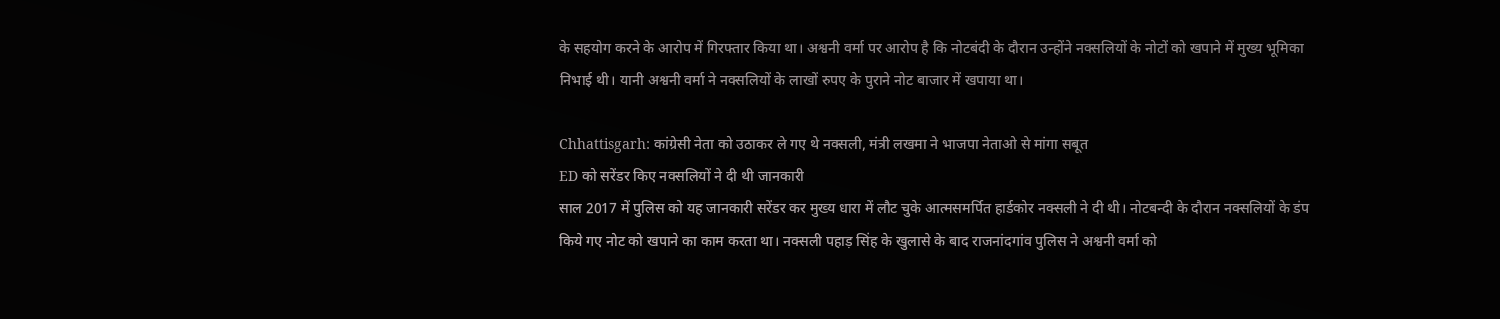के सहयोग करने के आरोप में गिरफ्तार किया था। अश्वनी वर्मा पर आरोप है कि नोटबंदी के दौरान उन्होंने नक्सलियों के नोटों को खपाने में मुख्य भूमिका निभाई थी। यानी अश्वनी वर्मा ने नक्सलियों के लाखों रुपए के पुराने नोट बाजार में खपाया था।

Chhattisgarh: कांग्रेसी नेता को उठाकर ले गए थे नक्सली, मंत्री लखमा ने भाजपा नेताओ से मांगा सबूत
ED को सरेंडर किए नक्सलियों ने दी थी जानकारी
साल 2017 में पुलिस को यह जानकारी सरेंडर कर मुख्य धारा में लौट चुके आत्मसमर्पित हार्डकोर नक्सली ने दी थी। नोटबन्दी के दौरान नक्सलियों के डंप किये गए नोट को खपाने का काम करता था। नक्सली पहाड़ सिंह के खुलासे के बाद राजनांदगांव पुलिस ने अश्वनी वर्मा को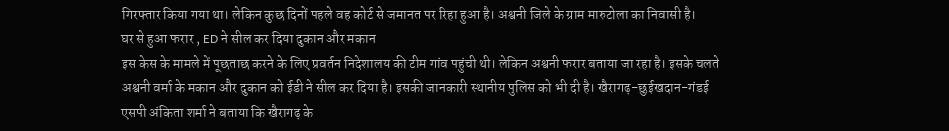गिरफ्तार किया गया था। लेकिन कुछ दिनों पहले वह कोर्ट से जमानत पर रिहा हुआ है। अश्वनी जिले के ग्राम मारुटोला का निवासी है।
घर से हुआ फरार , ED ने सील कर दिया दुकान और मकान
इस केस के मामले में पूछताछ करने के लिए प्रवर्तन निदेशालय की टीम गांव पहुंची थी। लेकिन अश्वनी फरार बताया जा रहा है। इसके चलते अश्वनी वर्मा के मकान और दुकान को ईडी ने सील कर दिया है। इसकी जानकारी स्थानीय पुलिस को भी दी है। खैरागढ़-छुईखदान-गंडई एसपी अंकिता शर्मा ने बताया कि खैरागढ़ के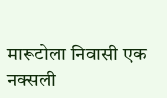मारूटोला निवासी एक नक्सली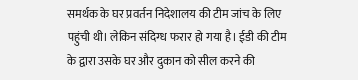समर्थक के घर प्रवर्तन निदेशालय की टीम जांच के लिए पहुंची थी। लेकिन संदिग्ध फरार हो गया है। ईडी की टीम के द्वारा उसके घर और दुकान को सील करने की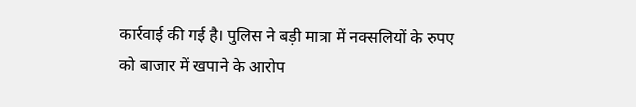कार्रवाई की गई है। पुलिस ने बड़ी मात्रा में नक्सलियों के रुपए को बाजार में खपाने के आरोप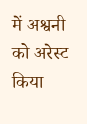में अश्वनी को अरेस्ट किया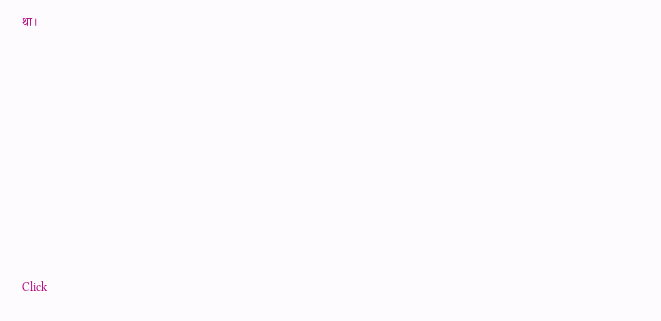था।












Click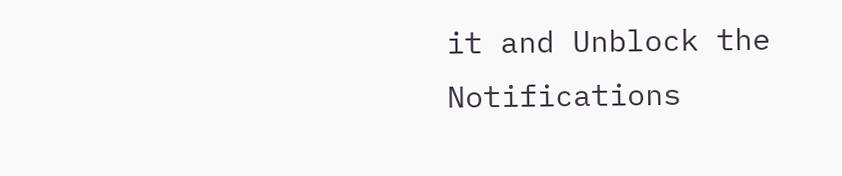it and Unblock the Notifications